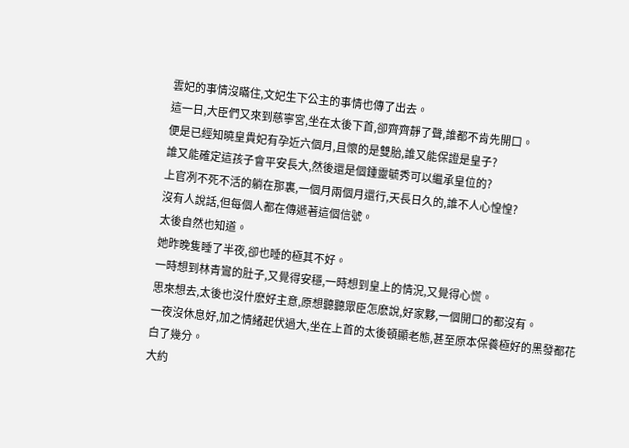雲妃的事情沒瞞住,文妃生下公主的事情也傳了出去。
這一日,大臣們又來到慈寧宮,坐在太後下首,卻齊齊靜了聲,誰都不肯先開口。
便是已經知曉皇貴妃有孕近六個月,且懷的是雙胎,誰又能保證是皇子?
誰又能確定這孩子會平安長大,然後還是個鍾靈毓秀可以繼承皇位的?
上官冽不死不活的躺在那裏,一個月兩個月還行,天長日久的,誰不人心惶惶?
沒有人說話,但每個人都在傳遞著這個信號。
太後自然也知道。
她昨晚隻睡了半夜,卻也睡的極其不好。
一時想到林青鸞的肚子,又覺得安穩,一時想到皇上的情況,又覺得心慌。
思來想去,太後也沒什麽好主意,原想聽聽眾臣怎麽說,好家夥,一個開口的都沒有。
一夜沒休息好,加之情緒起伏過大,坐在上首的太後頓顯老態,甚至原本保養極好的黑發都花白了幾分。
大約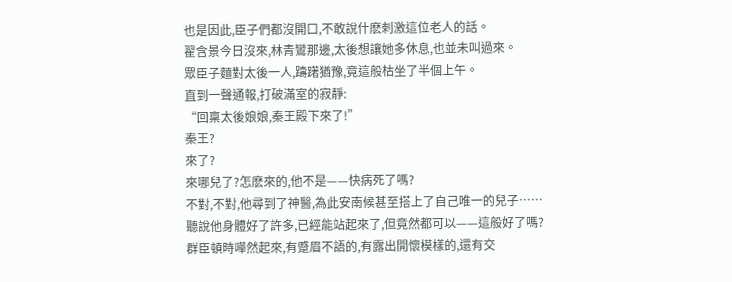也是因此,臣子們都沒開口,不敢說什麽刺激這位老人的話。
翟含景今日沒來,林青鸞那邊,太後想讓她多休息,也並未叫過來。
眾臣子麵對太後一人,躊躇猶豫,竟這般枯坐了半個上午。
直到一聲通報,打破滿室的寂靜:
“回稟太後娘娘,秦王殿下來了!”
秦王?
來了?
來哪兒了?怎麽來的,他不是——快病死了嗎?
不對,不對,他尋到了神醫,為此安南候甚至搭上了自己唯一的兒子……
聽說他身體好了許多,已經能站起來了,但竟然都可以——這般好了嗎?
群臣頓時嘩然起來,有蹙眉不語的,有露出開懷模樣的,還有交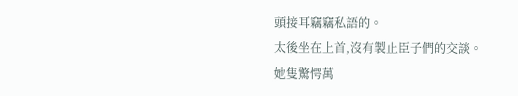頭接耳竊竊私語的。
太後坐在上首,沒有製止臣子們的交談。
她隻驚愕萬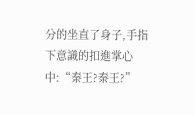分的坐直了身子,手指下意識的扣進掌心中:“秦王?秦王?”